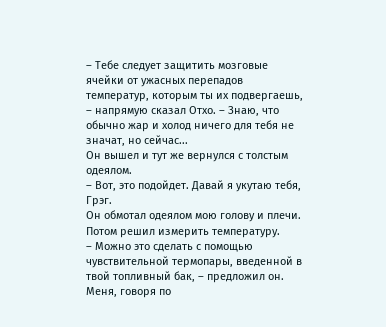– Тебе следует защитить мозговые ячейки от ужасных перепадов температур, которым ты их подвергаешь, – напрямую сказал Отхо. – Знаю, что обычно жар и холод ничего для тебя не значат, но сейчас...
Он вышел и тут же вернулся с толстым одеялом.
– Вот, это подойдет. Давай я укутаю тебя, Грэг.
Он обмотал одеялом мою голову и плечи. Потом решил измерить температуру.
– Можно это сделать с помощью чувствительной термопары, введенной в твой топливный бак, – предложил он.
Меня, говоря по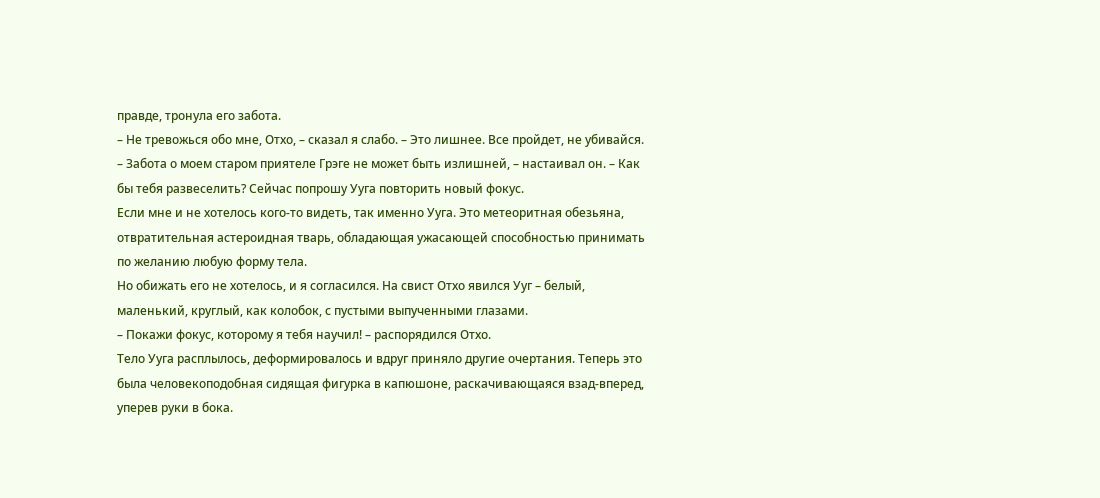правде, тронула его забота.
– Не тревожься обо мне, Отхо, – сказал я слабо. – Это лишнее. Все пройдет, не убивайся.
– Забота о моем старом приятеле Грэге не может быть излишней, – настаивал он. – Как бы тебя развеселить? Сейчас попрошу Ууга повторить новый фокус.
Если мне и не хотелось кого-то видеть, так именно Ууга. Это метеоритная обезьяна, отвратительная астероидная тварь, обладающая ужасающей способностью принимать по желанию любую форму тела.
Но обижать его не хотелось, и я согласился. На свист Отхо явился Ууг – белый, маленький, круглый, как колобок, с пустыми выпученными глазами.
– Покажи фокус, которому я тебя научил! – распорядился Отхо.
Тело Ууга расплылось, деформировалось и вдруг приняло другие очертания. Теперь это была человекоподобная сидящая фигурка в капюшоне, раскачивающаяся взад-вперед, уперев руки в бока.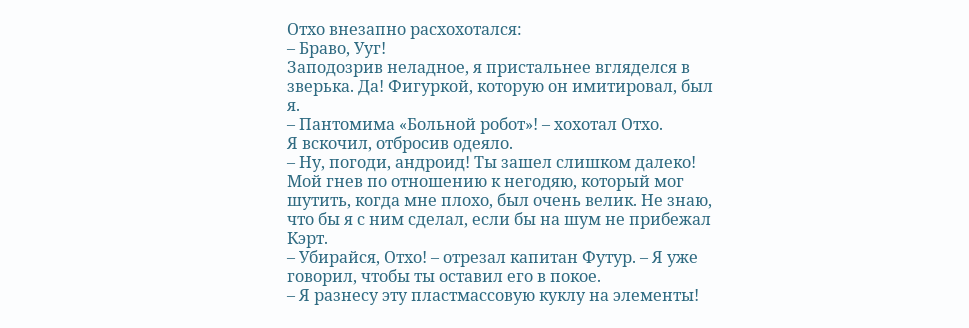Отхо внезапно расхохотался:
– Браво, Ууг!
Заподозрив неладное, я пристальнее вгляделся в зверька. Да! Фигуркой, которую он имитировал, был я.
– Пантомима «Больной робот»! – хохотал Отхо.
Я вскочил, отбросив одеяло.
– Ну, погоди, андроид! Ты зашел слишком далеко!
Мой гнев по отношению к негодяю, который мог шутить, когда мне плохо, был очень велик. Не знаю, что бы я с ним сделал, если бы на шум не прибежал Кэрт.
– Убирайся, Отхо! – отрезал капитан Футур. – Я уже говорил, чтобы ты оставил его в покое.
– Я разнесу эту пластмассовую куклу на элементы!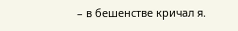– в бешенстве кричал я.